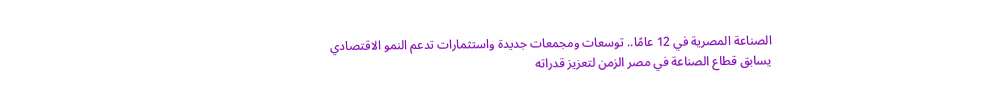الصناعة المصرية في 12 عامًا.. توسعات ومجمعات جديدة واستثمارات تدعم النمو الاقتصادي
يسابق قطاع الصناعة في مصر الزمن لتعزيز قدراته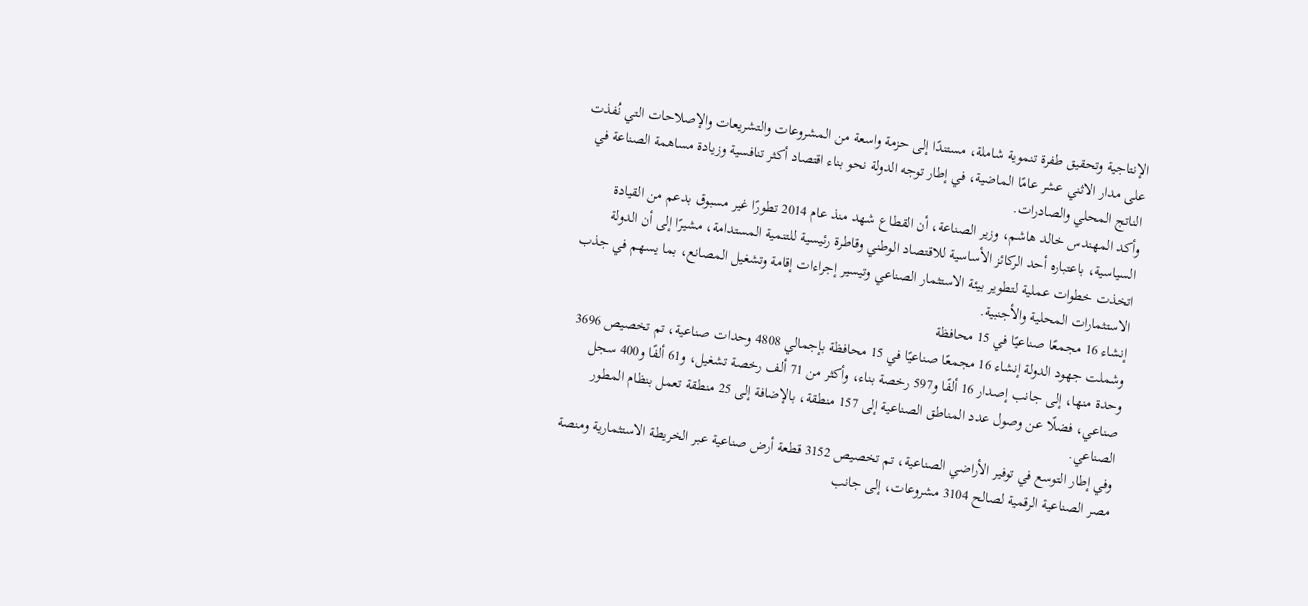الإنتاجية وتحقيق طفرة تنموية شاملة، مستندًا إلى حزمة واسعة من المشروعات والتشريعات والإصلاحات التي نُفذت على مدار الاثني عشر عامًا الماضية، في إطار توجه الدولة نحو بناء اقتصاد أكثر تنافسية وزيادة مساهمة الصناعة في الناتج المحلي والصادرات.
وأكد المهندس خالد هاشم، وزير الصناعة، أن القطاع شهد منذ عام 2014 تطورًا غير مسبوق بدعم من القيادة السياسية، باعتباره أحد الركائز الأساسية للاقتصاد الوطني وقاطرة رئيسية للتنمية المستدامة، مشيرًا إلى أن الدولة اتخذت خطوات عملية لتطوير بيئة الاستثمار الصناعي وتيسير إجراءات إقامة وتشغيل المصانع، بما يسهم في جذب الاستثمارات المحلية والأجنبية.
إنشاء 16 مجمعًا صناعيًا في 15 محافظة
وشملت جهود الدولة إنشاء 16 مجمعًا صناعيًا في 15 محافظة بإجمالي 4808 وحدات صناعية، تم تخصيص 3696 وحدة منها، إلى جانب إصدار 16 ألفًا و597 رخصة بناء، وأكثر من 71 ألف رخصة تشغيل، و61 ألفًا و400 سجل صناعي، فضلًا عن وصول عدد المناطق الصناعية إلى 157 منطقة، بالإضافة إلى 25 منطقة تعمل بنظام المطور الصناعي.
وفي إطار التوسع في توفير الأراضي الصناعية، تم تخصيص 3152 قطعة أرض صناعية عبر الخريطة الاستثمارية ومنصة مصر الصناعية الرقمية لصالح 3104 مشروعات، إلى جانب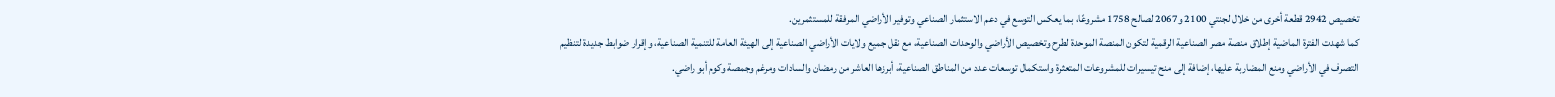تخصيص 2942 قطعة أخرى من خلال لجنتي 2100 و2067 لصالح 1758 مشروعًا، بما يعكس التوسع في دعم الاستثمار الصناعي وتوفير الأراضي المرفقة للمستثمرين.
كما شهدت الفترة الماضية إطلاق منصة مصر الصناعية الرقمية لتكون المنصة الموحدة لطرح وتخصيص الأراضي والوحدات الصناعية، مع نقل جميع ولايات الأراضي الصناعية إلى الهيئة العامة للتنمية الصناعية، وإقرار ضوابط جديدة لتنظيم التصرف في الأراضي ومنع المضاربة عليها، إضافة إلى منح تيسيرات للمشروعات المتعثرة واستكمال توسعات عدد من المناطق الصناعية، أبرزها العاشر من رمضان والسادات ومرغم وجمصة وكوم أبو راضي.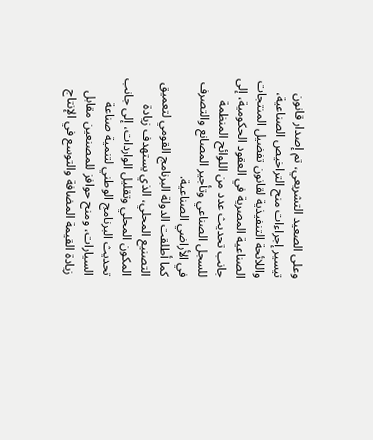وعلى الصعيد التشريعي، تم إصدار قانون تيسير إجراءات منح التراخيص الصناعية، واللائحة التنفيذية لقانون تفضيل المنتجات الصناعية المصرية في العقود الحكومية، إلى جانب تحديث عدد من اللوائح المنظمة للسجل الصناعي وتأجير المصانع والتصرف في الأراضي الصناعية.
كما أطلقت الدولة البرنامج القومي لتعميق التصنيع المحلي، الذي يستهدف زيادة المكون المحلي وتقليل الواردات، إلى جانب تحديث البرنامج الوطني لتنمية صناعة السيارات، ومنح حوافز للمصنعين مقابل زيادة القيمة المضافة والتوسع في الإنتاج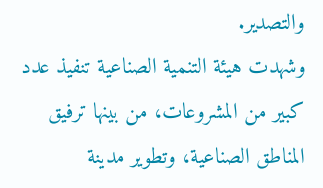والتصدير.
وشهدت هيئة التنمية الصناعية تنفيذ عدد كبير من المشروعات، من بينها ترفيق المناطق الصناعية، وتطوير مدينة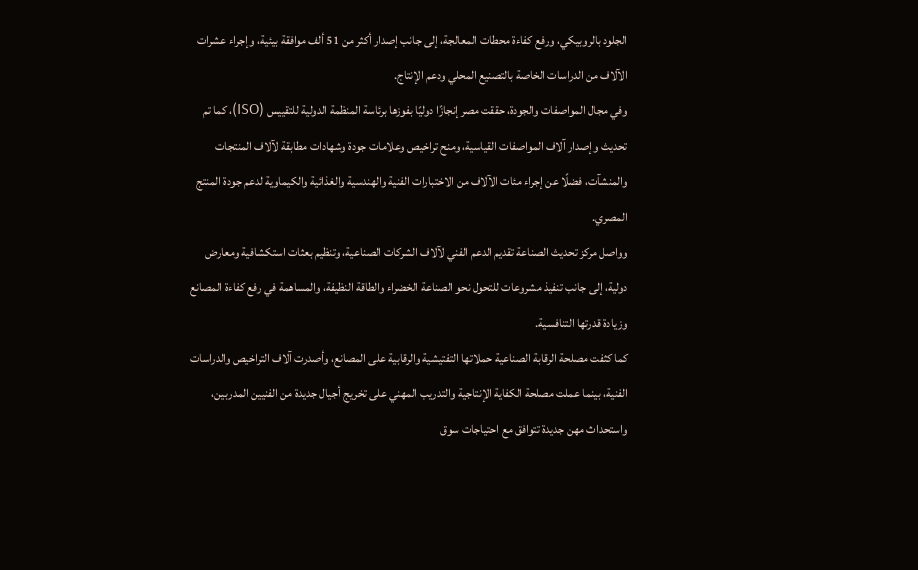الجلود بالروبيكي، ورفع كفاءة محطات المعالجة، إلى جانب إصدار أكثر من 51 ألف موافقة بيئية، وإجراء عشرات الآلاف من الدراسات الخاصة بالتصنيع المحلي ودعم الإنتاج.
وفي مجال المواصفات والجودة، حققت مصر إنجازًا دوليًا بفوزها برئاسة المنظمة الدولية للتقييس (ISO)، كما تم تحديث وإصدار آلاف المواصفات القياسية، ومنح تراخيص وعلامات جودة وشهادات مطابقة لآلاف المنتجات والمنشآت، فضلًا عن إجراء مئات الآلاف من الاختبارات الفنية والهندسية والغذائية والكيماوية لدعم جودة المنتج المصري.
وواصل مركز تحديث الصناعة تقديم الدعم الفني لآلاف الشركات الصناعية، وتنظيم بعثات استكشافية ومعارض دولية، إلى جانب تنفيذ مشروعات للتحول نحو الصناعة الخضراء والطاقة النظيفة، والمساهمة في رفع كفاءة المصانع وزيادة قدرتها التنافسية.
كما كثفت مصلحة الرقابة الصناعية حملاتها التفتيشية والرقابية على المصانع، وأصدرت آلاف التراخيص والدراسات الفنية، بينما عملت مصلحة الكفاية الإنتاجية والتدريب المهني على تخريج أجيال جديدة من الفنيين المدربين، واستحداث مهن جديدة تتوافق مع احتياجات سوق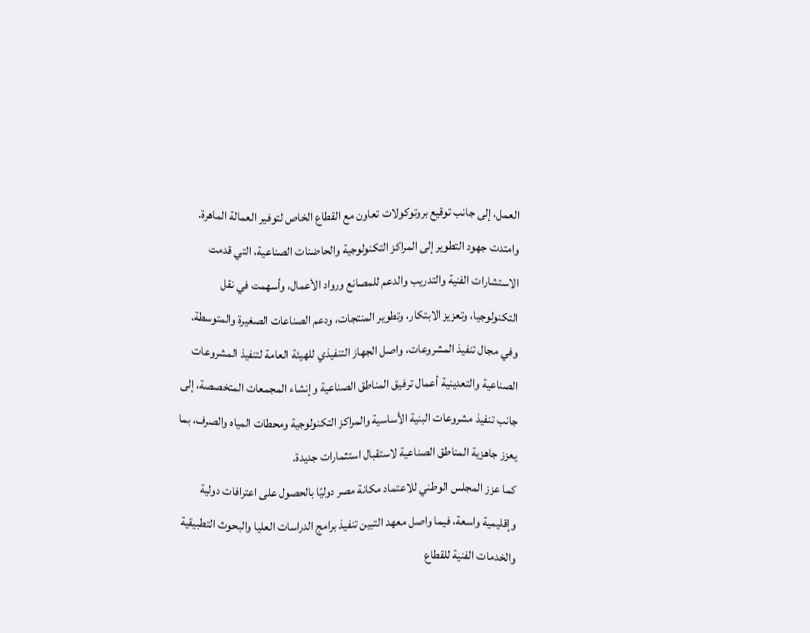العمل، إلى جانب توقيع بروتوكولات تعاون مع القطاع الخاص لتوفير العمالة الماهرة.
وامتدت جهود التطوير إلى المراكز التكنولوجية والحاضنات الصناعية، التي قدمت الاستشارات الفنية والتدريب والدعم للمصانع ورواد الأعمال، وأسهمت في نقل التكنولوجيا، وتعزيز الابتكار، وتطوير المنتجات، ودعم الصناعات الصغيرة والمتوسطة.
وفي مجال تنفيذ المشروعات، واصل الجهاز التنفيذي للهيئة العامة لتنفيذ المشروعات الصناعية والتعدينية أعمال ترفيق المناطق الصناعية وإنشاء المجمعات المتخصصة، إلى جانب تنفيذ مشروعات البنية الأساسية والمراكز التكنولوجية ومحطات المياه والصرف، بما يعزز جاهزية المناطق الصناعية لاستقبال استثمارات جديدة.
كما عزز المجلس الوطني للاعتماد مكانة مصر دوليًا بالحصول على اعترافات دولية وإقليمية واسعة، فيما واصل معهد التبين تنفيذ برامج الدراسات العليا والبحوث التطبيقية والخدمات الفنية للقطاع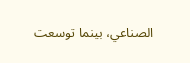الصناعي، بينما توسعت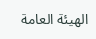الهيئة العامة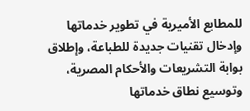للمطابع الأميرية في تطوير خدماتها وإدخال تقنيات جديدة للطباعة، وإطلاق بوابة التشريعات والأحكام المصرية، وتوسيع نطاق خدماتها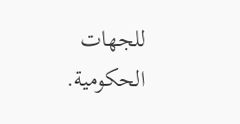للجهات الحكومية.